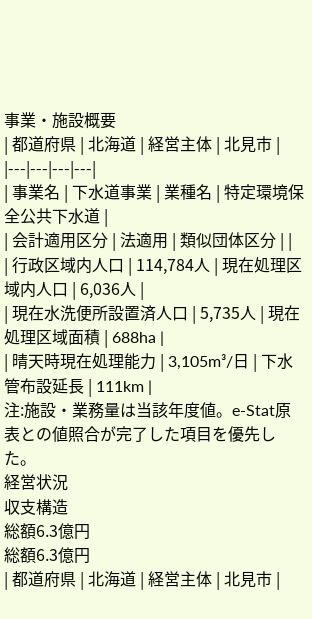事業・施設概要
| 都道府県 | 北海道 | 経営主体 | 北見市 |
|---|---|---|---|
| 事業名 | 下水道事業 | 業種名 | 特定環境保全公共下水道 |
| 会計適用区分 | 法適用 | 類似団体区分 | |
| 行政区域内人口 | 114,784人 | 現在処理区域内人口 | 6,036人 |
| 現在水洗便所設置済人口 | 5,735人 | 現在処理区域面積 | 688ha |
| 晴天時現在処理能力 | 3,105m³/日 | 下水管布設延長 | 111km |
注:施設・業務量は当該年度値。e-Stat原表との値照合が完了した項目を優先した。
経営状況
収支構造
総額6.3億円
総額6.3億円
| 都道府県 | 北海道 | 経営主体 | 北見市 |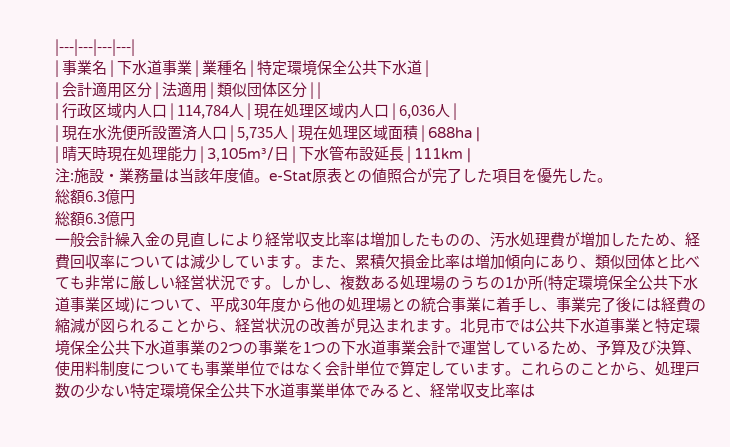|---|---|---|---|
| 事業名 | 下水道事業 | 業種名 | 特定環境保全公共下水道 |
| 会計適用区分 | 法適用 | 類似団体区分 | |
| 行政区域内人口 | 114,784人 | 現在処理区域内人口 | 6,036人 |
| 現在水洗便所設置済人口 | 5,735人 | 現在処理区域面積 | 688ha |
| 晴天時現在処理能力 | 3,105m³/日 | 下水管布設延長 | 111km |
注:施設・業務量は当該年度値。e-Stat原表との値照合が完了した項目を優先した。
総額6.3億円
総額6.3億円
一般会計繰入金の見直しにより経常収支比率は増加したものの、汚水処理費が増加したため、経費回収率については減少しています。また、累積欠損金比率は増加傾向にあり、類似団体と比べても非常に厳しい経営状況です。しかし、複数ある処理場のうちの1か所(特定環境保全公共下水道事業区域)について、平成30年度から他の処理場との統合事業に着手し、事業完了後には経費の縮減が図られることから、経営状況の改善が見込まれます。北見市では公共下水道事業と特定環境保全公共下水道事業の2つの事業を1つの下水道事業会計で運営しているため、予算及び決算、使用料制度についても事業単位ではなく会計単位で算定しています。これらのことから、処理戸数の少ない特定環境保全公共下水道事業単体でみると、経常収支比率は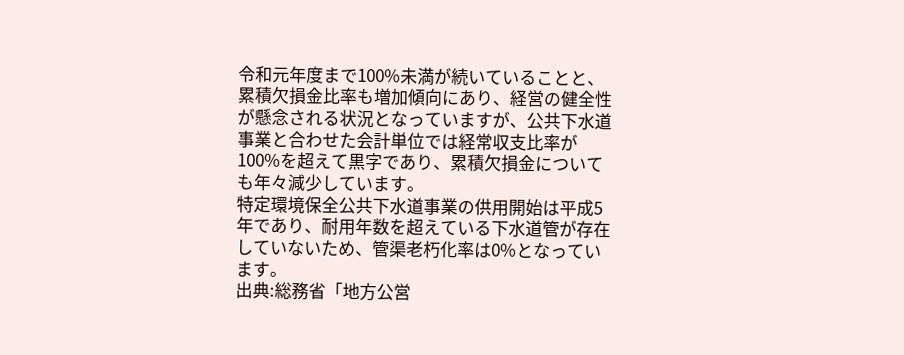令和元年度まで100%未満が続いていることと、累積欠損金比率も増加傾向にあり、経営の健全性が懸念される状況となっていますが、公共下水道事業と合わせた会計単位では経常収支比率が100%を超えて黒字であり、累積欠損金についても年々減少しています。
特定環境保全公共下水道事業の供用開始は平成5年であり、耐用年数を超えている下水道管が存在していないため、管渠老朽化率は0%となっています。
出典:総務省「地方公営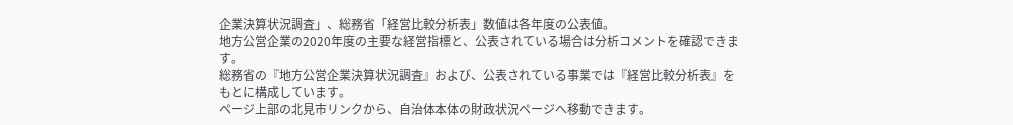企業決算状況調査」、総務省「経営比較分析表」数値は各年度の公表値。
地方公営企業の2020年度の主要な経営指標と、公表されている場合は分析コメントを確認できます。
総務省の『地方公営企業決算状況調査』および、公表されている事業では『経営比較分析表』をもとに構成しています。
ページ上部の北見市リンクから、自治体本体の財政状況ページへ移動できます。